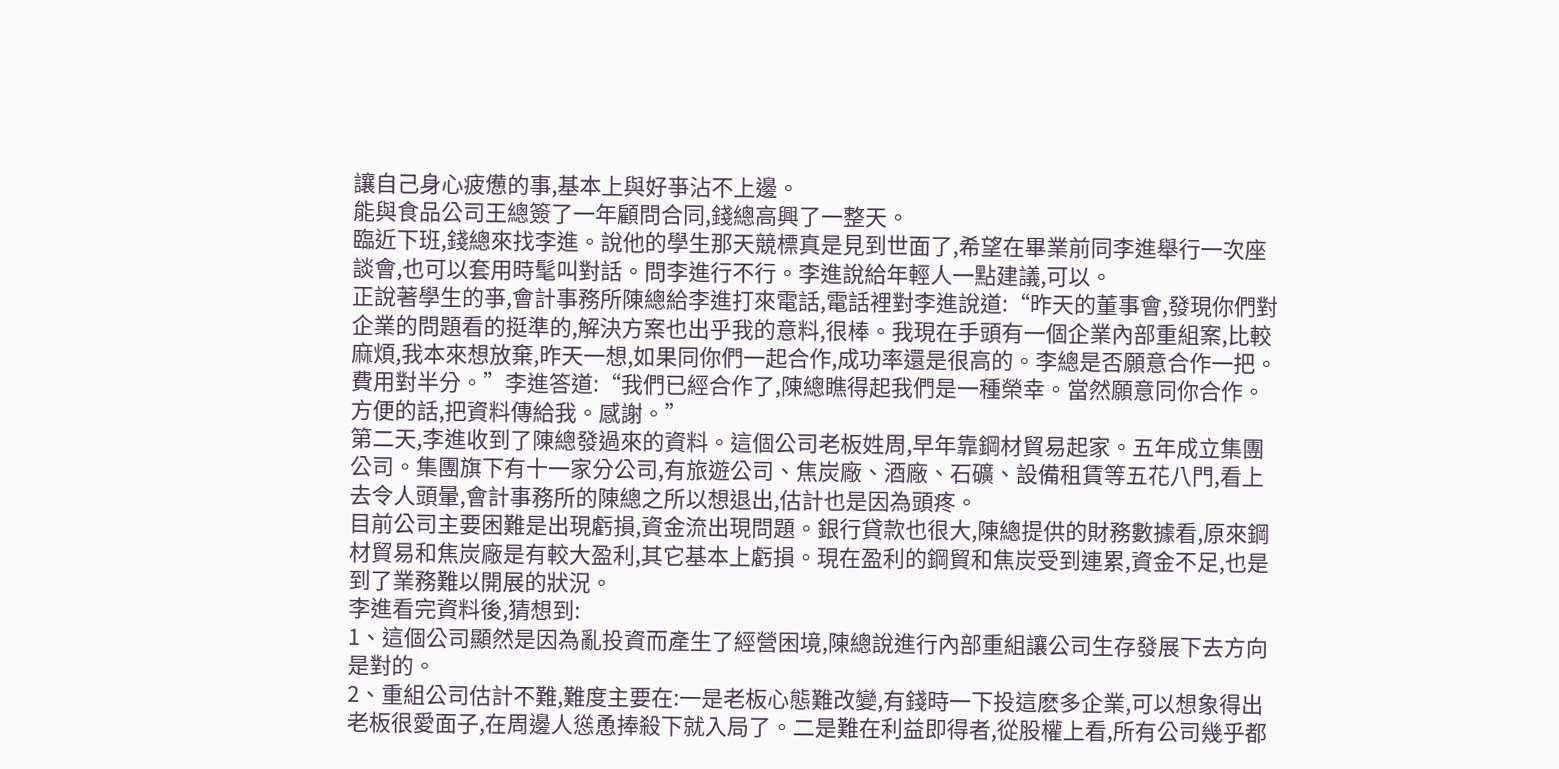讓自己身心疲憊的事,基本上與好亊沾不上邊。
能與食品公司王總簽了一年顧問合同,錢總高興了一整天。
臨近下班,錢總來找李進。說他的學生那天競標真是見到世面了,希望在畢業前同李進舉行一次座談會,也可以套用時髦叫對話。問李進行不行。李進說給年輕人一點建議,可以。
正說著學生的亊,會計事務所陳總給李進打來電話,電話裡對李進說道:“昨天的董事會,發現你們對企業的問題看的挺準的,解決方案也出乎我的意料,很棒。我現在手頭有一個企業內部重組案,比較麻煩,我本來想放棄,昨天一想,如果同你們一起合作,成功率還是很高的。李總是否願意合作一把。費用對半分。”李進答道:“我們已經合作了,陳總瞧得起我們是一種榮幸。當然願意同你合作。方便的話,把資料傳給我。感謝。”
第二天,李進收到了陳總發過來的資料。這個公司老板姓周,早年靠鋼材貿易起家。五年成立集團公司。集團旗下有十一家分公司,有旅遊公司、焦炭廠、酒廠、石礦、設備租賃等五花八門,看上去令人頭暈,會計事務所的陳總之所以想退出,估計也是因為頭疼。
目前公司主要困難是出現虧損,資金流出現問題。銀行貸款也很大,陳總提供的財務數據看,原來鋼材貿易和焦炭廠是有較大盈利,其它基本上虧損。現在盈利的鋼貿和焦炭受到連累,資金不足,也是到了業務難以開展的狀況。
李進看完資料後,猜想到:
1、這個公司顯然是因為亂投資而產生了經營困境,陳總說進行內部重組讓公司生存發展下去方向是對的。
2、重組公司估計不難,難度主要在:一是老板心態難改變,有錢時一下投這麽多企業,可以想象得出老板很愛面子,在周邊人慫恿捧殺下就入局了。二是難在利益即得者,從股權上看,所有公司幾乎都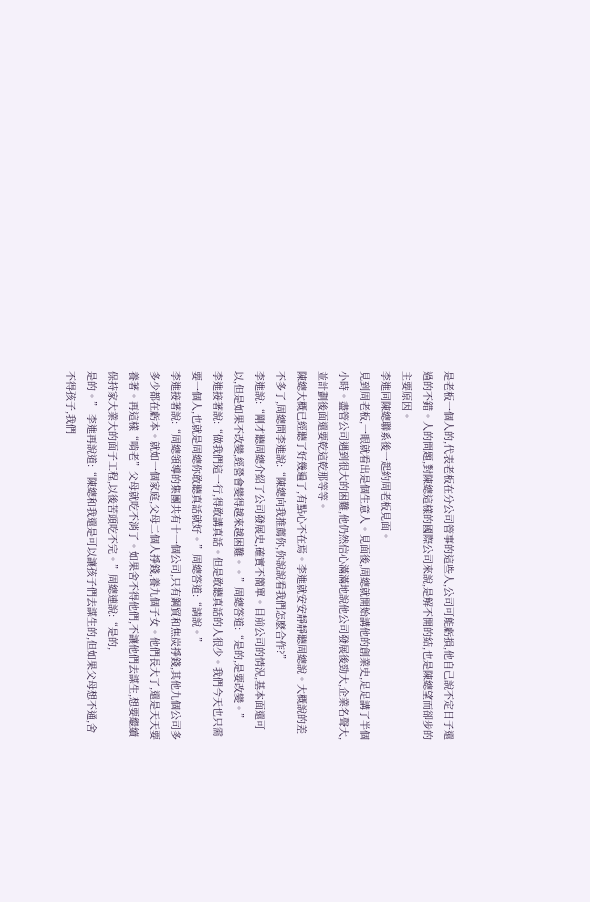是老板一個人的,代表老板在分公司管事的這些人,公司可能虧損,他自己說不定日子還過的不錯。人的問題,對陳總這樣的國際公司來說,是解不開的結,也是陳總望而卻步的主要原因。
李進同陳總聯系後一起約周老板見面。
見到周老板,一眼就看出是個生意人。見面後,周總就開始講他的創業史,足足講了半個小時。盡管公司遇到很大的困難,他仍然信心滿滿地說他公司發展後勁大,企業名聲大,並計劃後面還要乾這乾那等等。
陳總大概已經聽了好幾遍了,有點心不在焉。李進就安安靜靜聽周總說。大概說的差不多了,周總問李進說:“陳總向我推薦你,你說說看我們怎麽合作?”
李進說:“剛才聽周總介紹了公司發展史,確實不簡單。目前公司的情況,基本面還可以,但是如果不改變,經營會變得越來越困難。。”周總答道:“是的,是要改變。”
李進接著說:“做我們這一行,得敢講真話。但是敢聽真話的人很少。我們今天也只需要一個人,也就是周總你敢聽真話就好。”周總答道:“請說。”
李進接著說:“周總領導的集團共有十一個公司,只有鋼貿和焦炭掙錢,其他九個公司多多少都在虧本。就如一個家庭,父母二個人掙錢,養九個子女。他們長大了,還是天天要養著。再這樣“啃老”父母就吃不消了。如果舍不得他們,不讓他們去謀生,想要繼續保持家大業大的面子工程,以後苦頭吃不完。”周總連說:“是的,
是的。” 李進再說道:“陳總和我還是可以讓孩子們去謀生的,但如果父母想不通,舍不得孩子,我們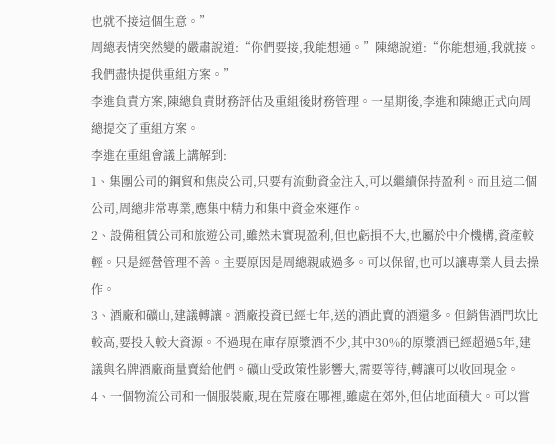也就不接這個生意。”
周總表情突然變的嚴肅說道:“你們要接,我能想通。”陳總說道:“你能想通,我就接。我們盡快提供重組方案。”
李進負責方案,陳總負責財務評估及重組後財務管理。一星期後,李進和陳總正式向周總提交了重組方案。
李進在重組會議上講解到:
1、集團公司的鋼貿和焦炭公司,只要有流動資金注入,可以繼續保持盈利。而且這二個公司,周總非常專業,應集中精力和集中資金來運作。
2、設備租賃公司和旅遊公司,雖然未實現盈利,但也虧損不大,也屬於中介機構,資產較輕。只是經營管理不善。主要原因是周總親戚過多。可以保留,也可以讓專業人員去操作。
3、酒廠和礦山,建議轉讓。酒廠投資已經七年,送的酒此賣的酒還多。但銷售酒門坎比較高,要投入較大資源。不過現在庫存原漿酒不少,其中30%的原漿酒已經超過5年,建議與名牌酒廠商量賣給他們。礦山受政策性影響大,需要等待,轉讓可以收回現金。
4、一個物流公司和一個服裝廠,現在荒廢在哪裡,雖處在郊外,但佔地面積大。可以嘗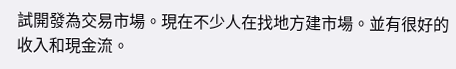試開發為交易市場。現在不少人在找地方建市場。並有很好的收入和現金流。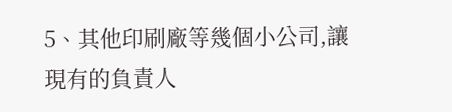5、其他印刷廠等幾個小公司,讓現有的負責人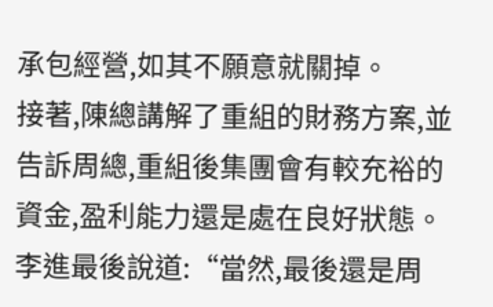承包經營,如其不願意就關掉。
接著,陳總講解了重組的財務方案,並告訴周總,重組後集團會有較充裕的資金,盈利能力還是處在良好狀態。
李進最後說道:“當然,最後還是周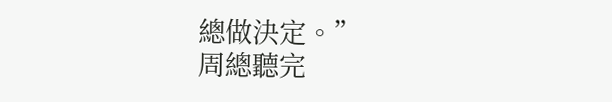總做決定。”
周總聽完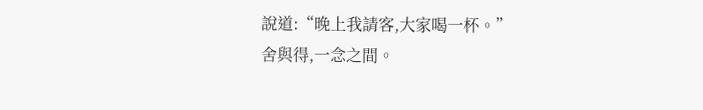說道:“晚上我請客,大家喝一杯。”
舍與得,一念之間。